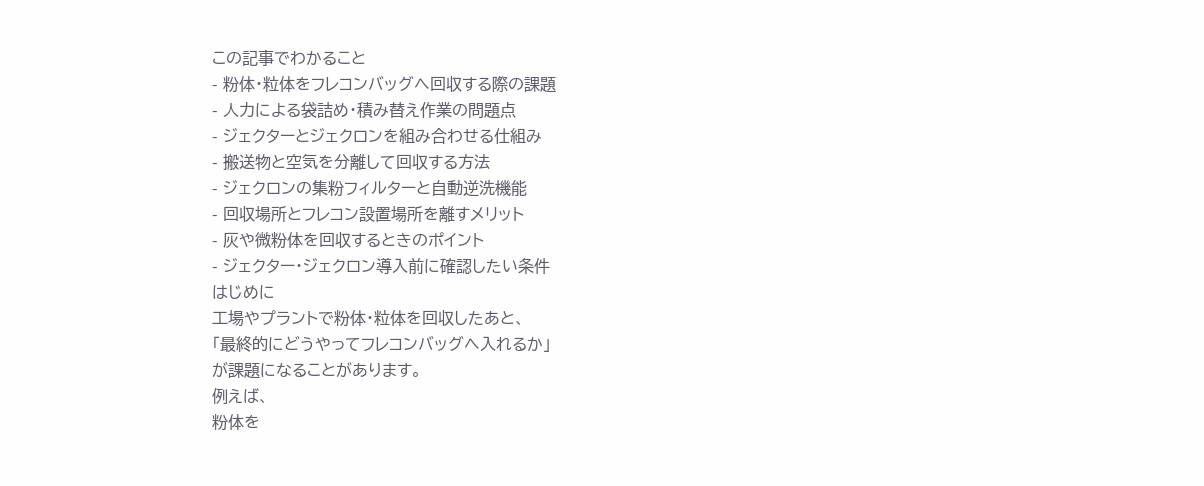この記事でわかること
- 粉体・粒体をフレコンバッグへ回収する際の課題
- 人力による袋詰め・積み替え作業の問題点
- ジェクターとジェクロンを組み合わせる仕組み
- 搬送物と空気を分離して回収する方法
- ジェクロンの集粉フィルターと自動逆洗機能
- 回収場所とフレコン設置場所を離すメリット
- 灰や微粉体を回収するときのポイント
- ジェクター・ジェクロン導入前に確認したい条件
はじめに
工場やプラントで粉体・粒体を回収したあと、
「最終的にどうやってフレコンバッグへ入れるか」
が課題になることがあります。
例えば、
粉体を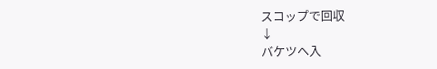スコップで回収
↓
バケツへ入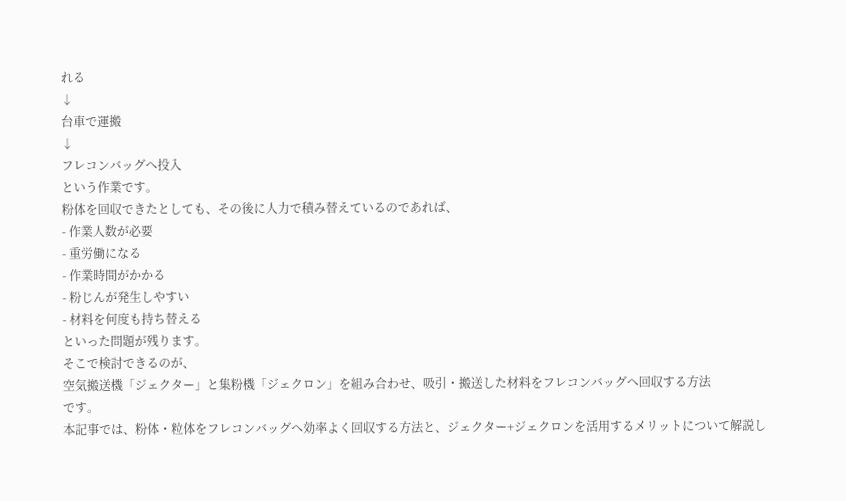れる
↓
台車で運搬
↓
フレコンバッグへ投入
という作業です。
粉体を回収できたとしても、その後に人力で積み替えているのであれば、
- 作業人数が必要
- 重労働になる
- 作業時間がかかる
- 粉じんが発生しやすい
- 材料を何度も持ち替える
といった問題が残ります。
そこで検討できるのが、
空気搬送機「ジェクター」と集粉機「ジェクロン」を組み合わせ、吸引・搬送した材料をフレコンバッグへ回収する方法
です。
本記事では、粉体・粒体をフレコンバッグへ効率よく回収する方法と、ジェクター+ジェクロンを活用するメリットについて解説し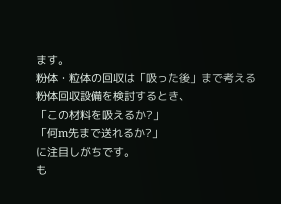ます。
粉体・粒体の回収は「吸った後」まで考える
粉体回収設備を検討するとき、
「この材料を吸えるか?」
「何m先まで送れるか?」
に注目しがちです。
も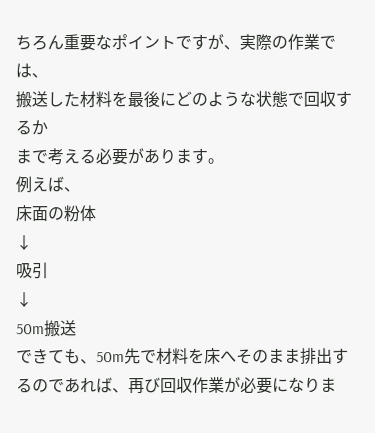ちろん重要なポイントですが、実際の作業では、
搬送した材料を最後にどのような状態で回収するか
まで考える必要があります。
例えば、
床面の粉体
↓
吸引
↓
50m搬送
できても、50m先で材料を床へそのまま排出するのであれば、再び回収作業が必要になりま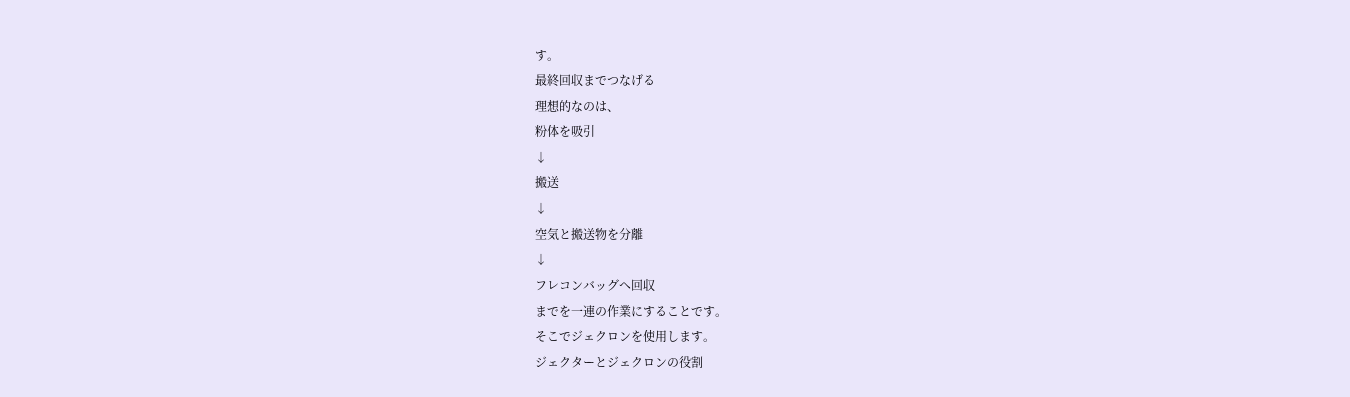す。
最終回収までつなげる
理想的なのは、
粉体を吸引
↓
搬送
↓
空気と搬送物を分離
↓
フレコンバッグへ回収
までを一連の作業にすることです。
そこでジェクロンを使用します。
ジェクターとジェクロンの役割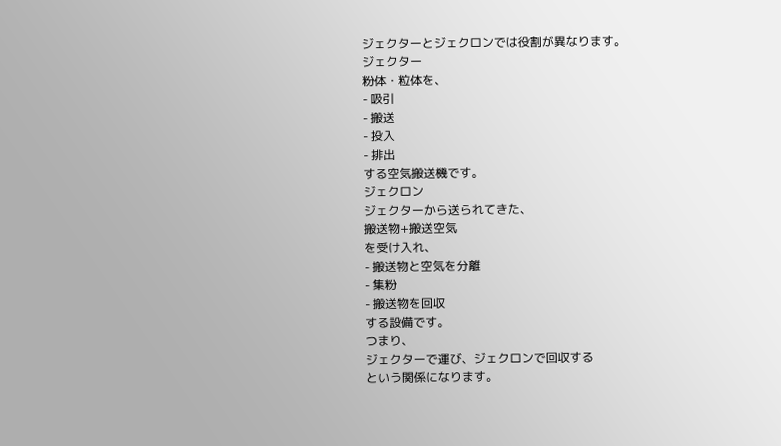ジェクターとジェクロンでは役割が異なります。
ジェクター
粉体・粒体を、
- 吸引
- 搬送
- 投入
- 排出
する空気搬送機です。
ジェクロン
ジェクターから送られてきた、
搬送物+搬送空気
を受け入れ、
- 搬送物と空気を分離
- 集粉
- 搬送物を回収
する設備です。
つまり、
ジェクターで運び、ジェクロンで回収する
という関係になります。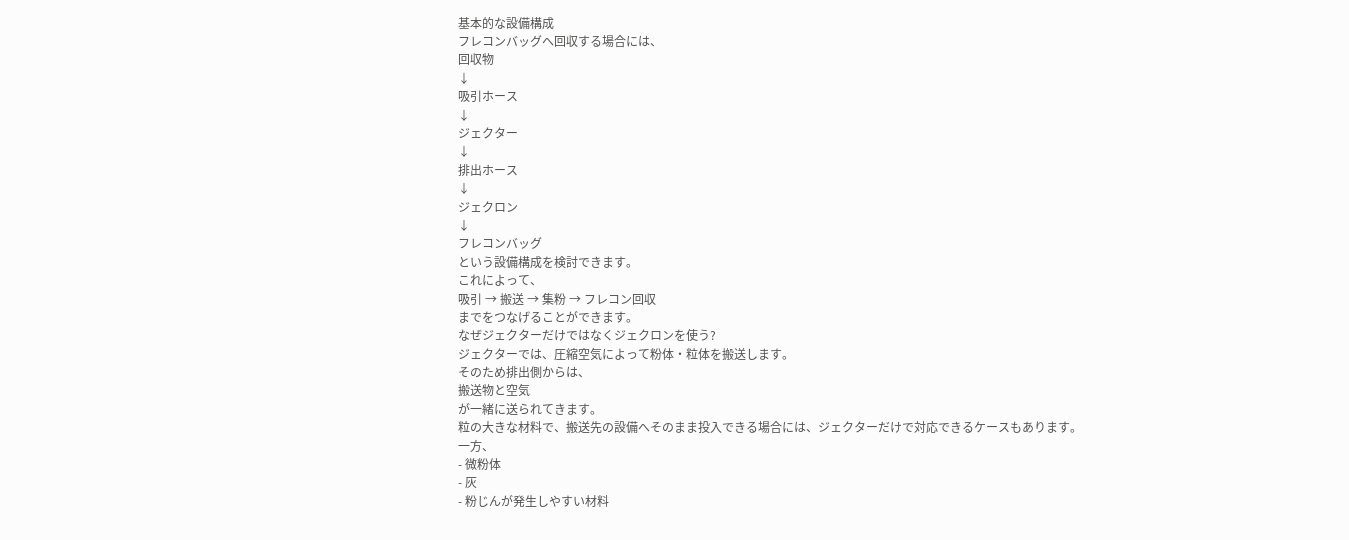基本的な設備構成
フレコンバッグへ回収する場合には、
回収物
↓
吸引ホース
↓
ジェクター
↓
排出ホース
↓
ジェクロン
↓
フレコンバッグ
という設備構成を検討できます。
これによって、
吸引 → 搬送 → 集粉 → フレコン回収
までをつなげることができます。
なぜジェクターだけではなくジェクロンを使う?
ジェクターでは、圧縮空気によって粉体・粒体を搬送します。
そのため排出側からは、
搬送物と空気
が一緒に送られてきます。
粒の大きな材料で、搬送先の設備へそのまま投入できる場合には、ジェクターだけで対応できるケースもあります。
一方、
- 微粉体
- 灰
- 粉じんが発生しやすい材料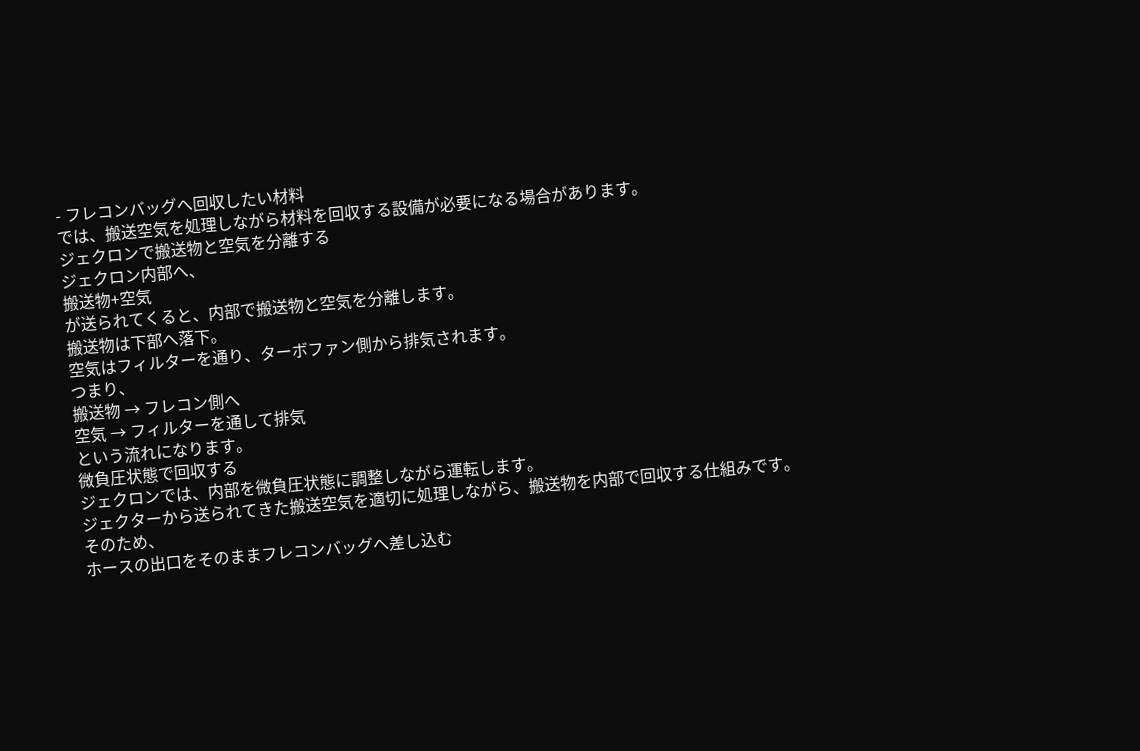- フレコンバッグへ回収したい材料
では、搬送空気を処理しながら材料を回収する設備が必要になる場合があります。
ジェクロンで搬送物と空気を分離する
ジェクロン内部へ、
搬送物+空気
が送られてくると、内部で搬送物と空気を分離します。
搬送物は下部へ落下。
空気はフィルターを通り、ターボファン側から排気されます。
つまり、
搬送物 → フレコン側へ
空気 → フィルターを通して排気
という流れになります。
微負圧状態で回収する
ジェクロンでは、内部を微負圧状態に調整しながら運転します。
ジェクターから送られてきた搬送空気を適切に処理しながら、搬送物を内部で回収する仕組みです。
そのため、
ホースの出口をそのままフレコンバッグへ差し込む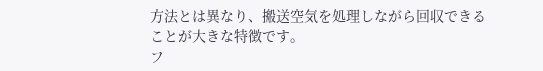方法とは異なり、搬送空気を処理しながら回収できる
ことが大きな特徴です。
フ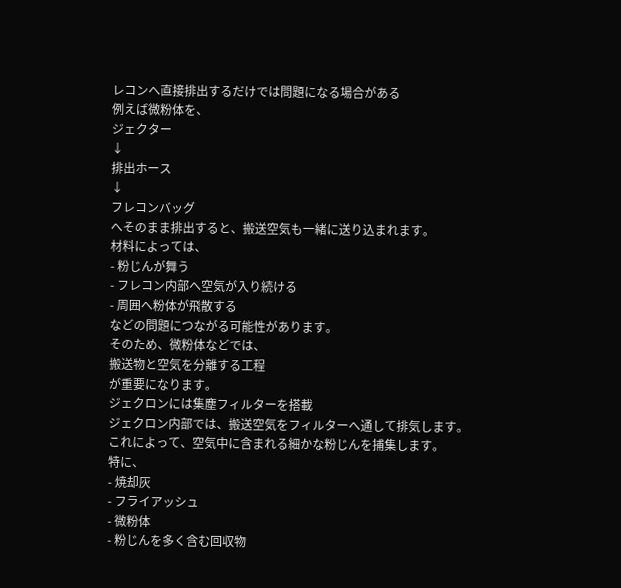レコンへ直接排出するだけでは問題になる場合がある
例えば微粉体を、
ジェクター
↓
排出ホース
↓
フレコンバッグ
へそのまま排出すると、搬送空気も一緒に送り込まれます。
材料によっては、
- 粉じんが舞う
- フレコン内部へ空気が入り続ける
- 周囲へ粉体が飛散する
などの問題につながる可能性があります。
そのため、微粉体などでは、
搬送物と空気を分離する工程
が重要になります。
ジェクロンには集塵フィルターを搭載
ジェクロン内部では、搬送空気をフィルターへ通して排気します。
これによって、空気中に含まれる細かな粉じんを捕集します。
特に、
- 焼却灰
- フライアッシュ
- 微粉体
- 粉じんを多く含む回収物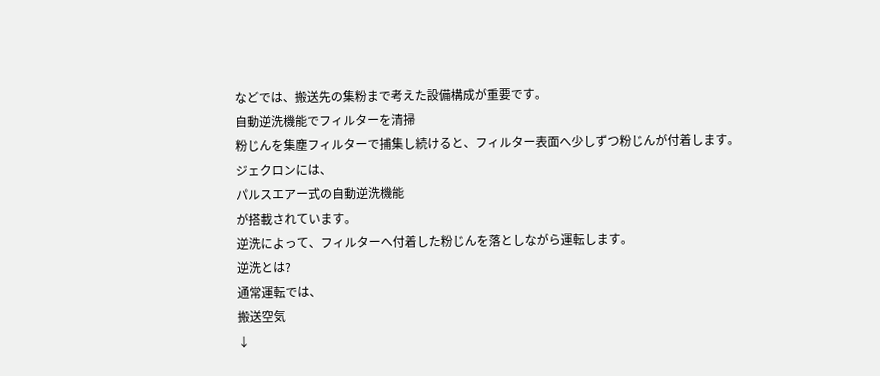などでは、搬送先の集粉まで考えた設備構成が重要です。
自動逆洗機能でフィルターを清掃
粉じんを集塵フィルターで捕集し続けると、フィルター表面へ少しずつ粉じんが付着します。
ジェクロンには、
パルスエアー式の自動逆洗機能
が搭載されています。
逆洗によって、フィルターへ付着した粉じんを落としながら運転します。
逆洗とは?
通常運転では、
搬送空気
↓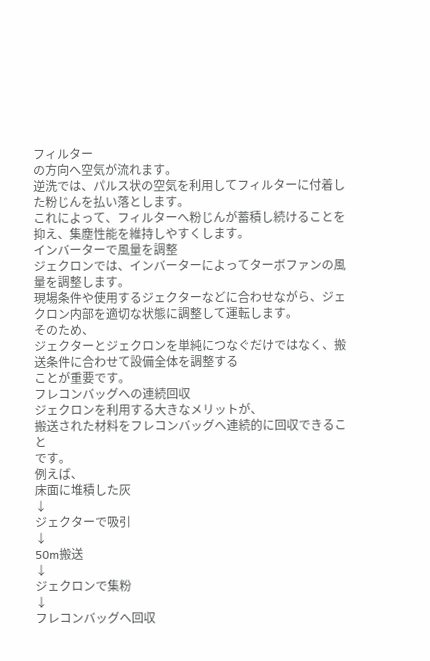フィルター
の方向へ空気が流れます。
逆洗では、パルス状の空気を利用してフィルターに付着した粉じんを払い落とします。
これによって、フィルターへ粉じんが蓄積し続けることを抑え、集塵性能を維持しやすくします。
インバーターで風量を調整
ジェクロンでは、インバーターによってターボファンの風量を調整します。
現場条件や使用するジェクターなどに合わせながら、ジェクロン内部を適切な状態に調整して運転します。
そのため、
ジェクターとジェクロンを単純につなぐだけではなく、搬送条件に合わせて設備全体を調整する
ことが重要です。
フレコンバッグへの連続回収
ジェクロンを利用する大きなメリットが、
搬送された材料をフレコンバッグへ連続的に回収できること
です。
例えば、
床面に堆積した灰
↓
ジェクターで吸引
↓
50m搬送
↓
ジェクロンで集粉
↓
フレコンバッグへ回収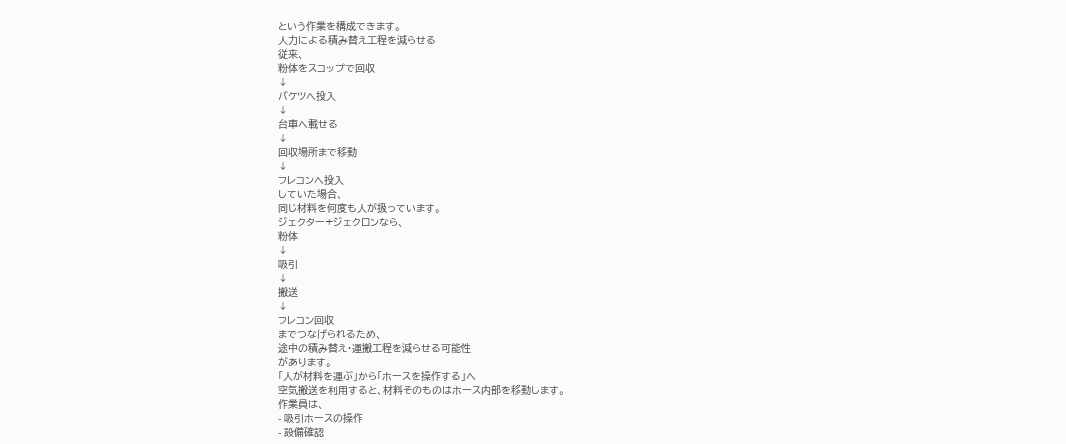という作業を構成できます。
人力による積み替え工程を減らせる
従来、
粉体をスコップで回収
↓
バケツへ投入
↓
台車へ載せる
↓
回収場所まで移動
↓
フレコンへ投入
していた場合、
同じ材料を何度も人が扱っています。
ジェクター+ジェクロンなら、
粉体
↓
吸引
↓
搬送
↓
フレコン回収
までつなげられるため、
途中の積み替え・運搬工程を減らせる可能性
があります。
「人が材料を運ぶ」から「ホースを操作する」へ
空気搬送を利用すると、材料そのものはホース内部を移動します。
作業員は、
- 吸引ホースの操作
- 設備確認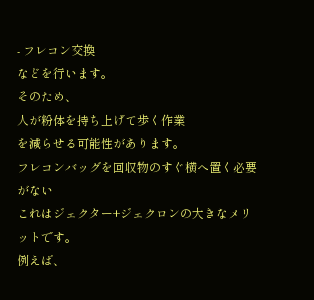- フレコン交換
などを行います。
そのため、
人が粉体を持ち上げて歩く作業
を減らせる可能性があります。
フレコンバッグを回収物のすぐ横へ置く必要がない
これはジェクター+ジェクロンの大きなメリットです。
例えば、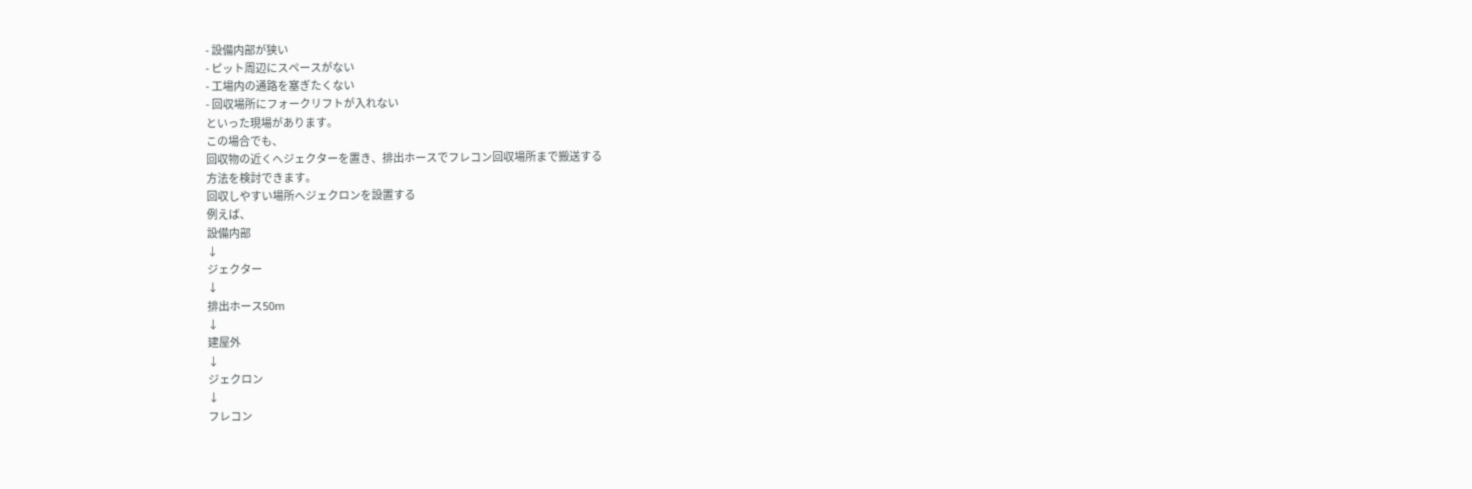- 設備内部が狭い
- ピット周辺にスペースがない
- 工場内の通路を塞ぎたくない
- 回収場所にフォークリフトが入れない
といった現場があります。
この場合でも、
回収物の近くへジェクターを置き、排出ホースでフレコン回収場所まで搬送する
方法を検討できます。
回収しやすい場所へジェクロンを設置する
例えば、
設備内部
↓
ジェクター
↓
排出ホース50m
↓
建屋外
↓
ジェクロン
↓
フレコン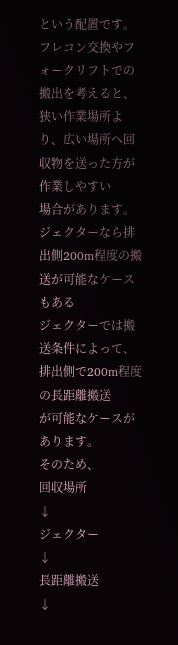という配置です。
フレコン交換やフォークリフトでの搬出を考えると、
狭い作業場所より、広い場所へ回収物を送った方が作業しやすい
場合があります。
ジェクターなら排出側200m程度の搬送が可能なケースもある
ジェクターでは搬送条件によって、
排出側で200m程度の長距離搬送
が可能なケースがあります。
そのため、
回収場所
↓
ジェクター
↓
長距離搬送
↓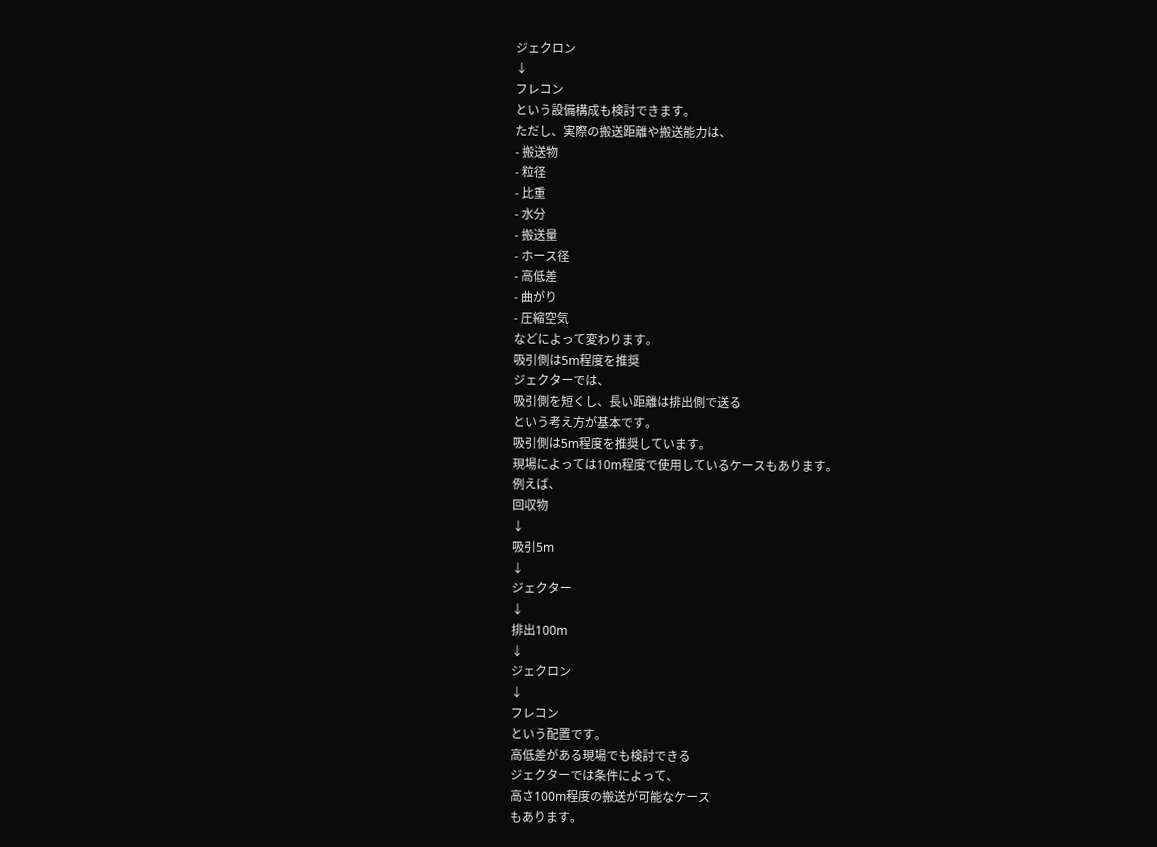ジェクロン
↓
フレコン
という設備構成も検討できます。
ただし、実際の搬送距離や搬送能力は、
- 搬送物
- 粒径
- 比重
- 水分
- 搬送量
- ホース径
- 高低差
- 曲がり
- 圧縮空気
などによって変わります。
吸引側は5m程度を推奨
ジェクターでは、
吸引側を短くし、長い距離は排出側で送る
という考え方が基本です。
吸引側は5m程度を推奨しています。
現場によっては10m程度で使用しているケースもあります。
例えば、
回収物
↓
吸引5m
↓
ジェクター
↓
排出100m
↓
ジェクロン
↓
フレコン
という配置です。
高低差がある現場でも検討できる
ジェクターでは条件によって、
高さ100m程度の搬送が可能なケース
もあります。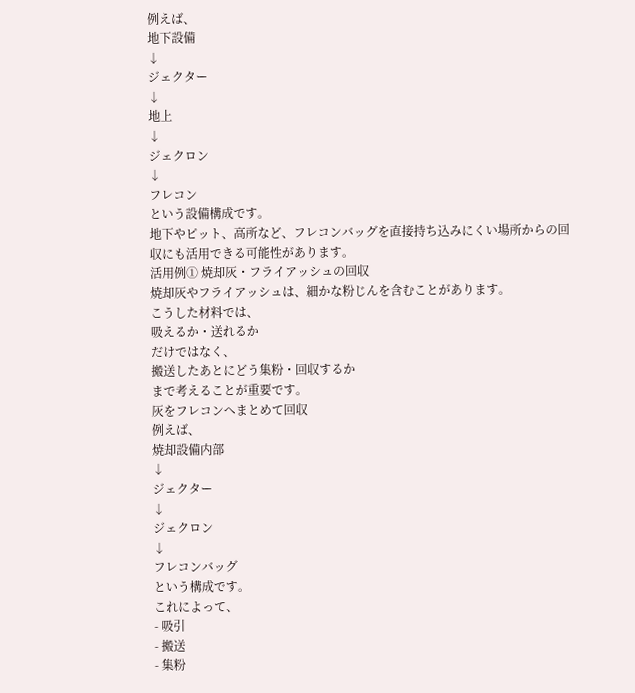例えば、
地下設備
↓
ジェクター
↓
地上
↓
ジェクロン
↓
フレコン
という設備構成です。
地下やピット、高所など、フレコンバッグを直接持ち込みにくい場所からの回収にも活用できる可能性があります。
活用例① 焼却灰・フライアッシュの回収
焼却灰やフライアッシュは、細かな粉じんを含むことがあります。
こうした材料では、
吸えるか・送れるか
だけではなく、
搬送したあとにどう集粉・回収するか
まで考えることが重要です。
灰をフレコンへまとめて回収
例えば、
焼却設備内部
↓
ジェクター
↓
ジェクロン
↓
フレコンバッグ
という構成です。
これによって、
- 吸引
- 搬送
- 集粉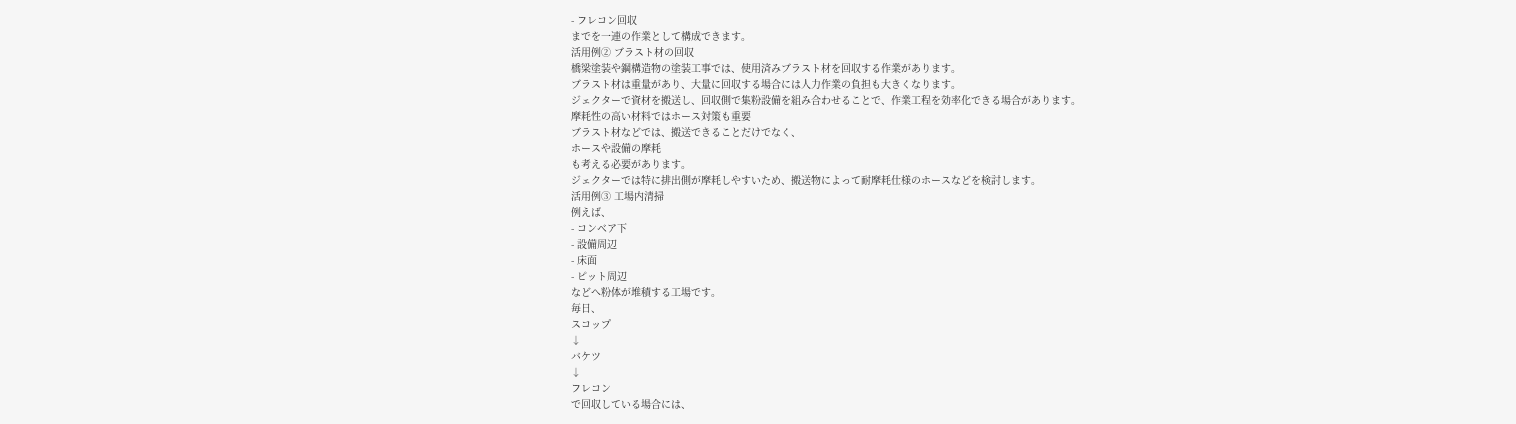- フレコン回収
までを一連の作業として構成できます。
活用例② ブラスト材の回収
橋梁塗装や鋼構造物の塗装工事では、使用済みブラスト材を回収する作業があります。
ブラスト材は重量があり、大量に回収する場合には人力作業の負担も大きくなります。
ジェクターで資材を搬送し、回収側で集粉設備を組み合わせることで、作業工程を効率化できる場合があります。
摩耗性の高い材料ではホース対策も重要
ブラスト材などでは、搬送できることだけでなく、
ホースや設備の摩耗
も考える必要があります。
ジェクターでは特に排出側が摩耗しやすいため、搬送物によって耐摩耗仕様のホースなどを検討します。
活用例③ 工場内清掃
例えば、
- コンベア下
- 設備周辺
- 床面
- ピット周辺
などへ粉体が堆積する工場です。
毎日、
スコップ
↓
バケツ
↓
フレコン
で回収している場合には、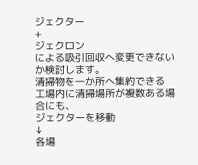ジェクター
+
ジェクロン
による吸引回収へ変更できないか検討します。
清掃物を一か所へ集約できる
工場内に清掃場所が複数ある場合にも、
ジェクターを移動
↓
各場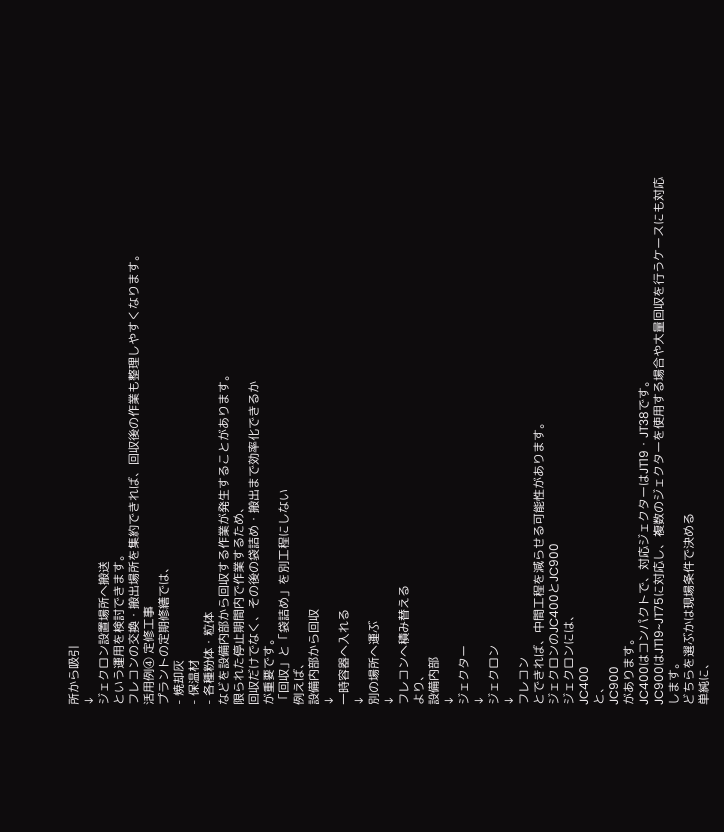所から吸引
↓
ジェクロン設置場所へ搬送
という運用を検討できます。
フレコンの交換・搬出場所を集約できれば、回収後の作業も整理しやすくなります。
活用例④ 定修工事
プラントの定期修繕では、
- 焼却灰
- 保温材
- 各種粉体・粒体
などを設備内部から回収する作業が発生することがあります。
限られた停止期間内で作業するため、
回収だけでなく、その後の袋詰め・搬出まで効率化できるか
が重要です。
「回収」と「袋詰め」を別工程にしない
例えば、
設備内部から回収
↓
一時容器へ入れる
↓
別の場所へ運ぶ
↓
フレコンへ積み替える
より、
設備内部
↓
ジェクター
↓
ジェクロン
↓
フレコン
とできれば、中間工程を減らせる可能性があります。
ジェクロンのJC400とJC900
ジェクロンには、
JC400
と、
JC900
があります。
JC400はコンパクトで、対応ジェクターはJT19・JT38です。
JC900はJT19~JT75に対応し、複数のジェクターを使用する場合や大量回収を行うケースにも対応します。
どちらを選ぶかは現場条件で決める
単純に、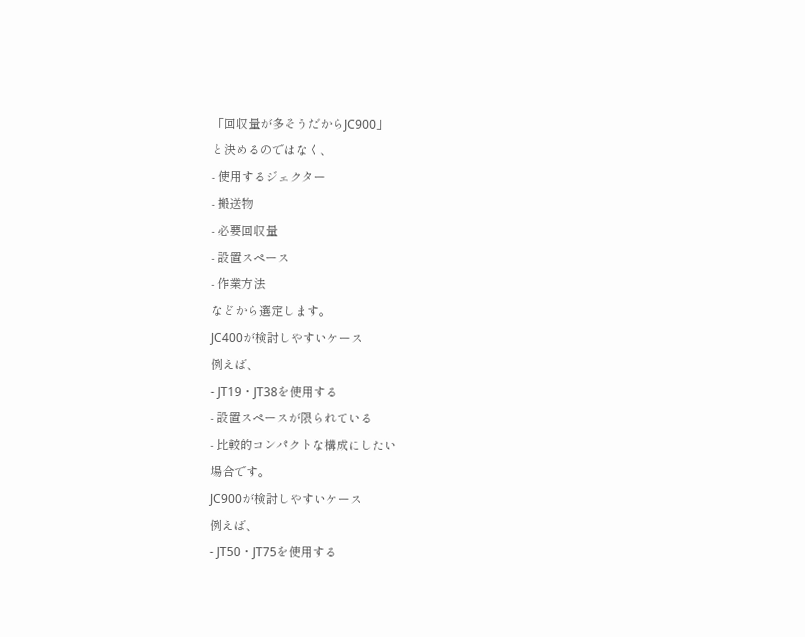「回収量が多そうだからJC900」
と決めるのではなく、
- 使用するジェクター
- 搬送物
- 必要回収量
- 設置スペース
- 作業方法
などから選定します。
JC400が検討しやすいケース
例えば、
- JT19・JT38を使用する
- 設置スペースが限られている
- 比較的コンパクトな構成にしたい
場合です。
JC900が検討しやすいケース
例えば、
- JT50・JT75を使用する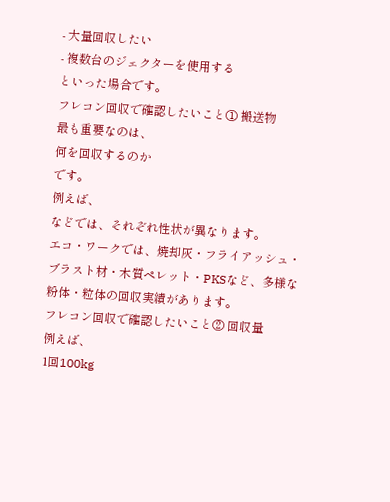- 大量回収したい
- 複数台のジェクターを使用する
といった場合です。
フレコン回収で確認したいこと① 搬送物
最も重要なのは、
何を回収するのか
です。
例えば、
などでは、それぞれ性状が異なります。
エコ・ワークでは、焼却灰・フライアッシュ・ブラスト材・木質ペレット・PKSなど、多様な粉体・粒体の回収実績があります。
フレコン回収で確認したいこと② 回収量
例えば、
1回100kg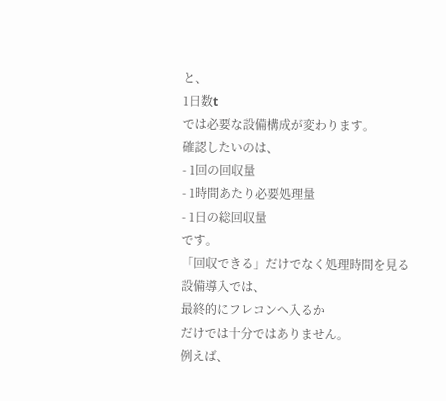と、
1日数t
では必要な設備構成が変わります。
確認したいのは、
- 1回の回収量
- 1時間あたり必要処理量
- 1日の総回収量
です。
「回収できる」だけでなく処理時間を見る
設備導入では、
最終的にフレコンへ入るか
だけでは十分ではありません。
例えば、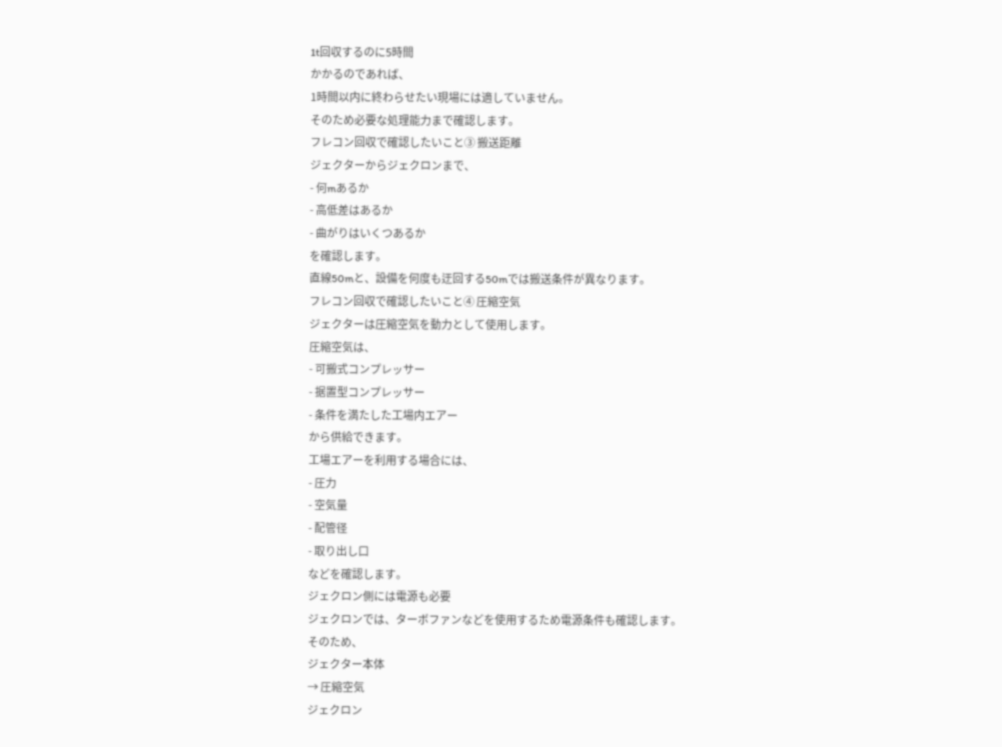1t回収するのに5時間
かかるのであれば、
1時間以内に終わらせたい現場には適していません。
そのため必要な処理能力まで確認します。
フレコン回収で確認したいこと③ 搬送距離
ジェクターからジェクロンまで、
- 何mあるか
- 高低差はあるか
- 曲がりはいくつあるか
を確認します。
直線50mと、設備を何度も迂回する50mでは搬送条件が異なります。
フレコン回収で確認したいこと④ 圧縮空気
ジェクターは圧縮空気を動力として使用します。
圧縮空気は、
- 可搬式コンプレッサー
- 据置型コンプレッサー
- 条件を満たした工場内エアー
から供給できます。
工場エアーを利用する場合には、
- 圧力
- 空気量
- 配管径
- 取り出し口
などを確認します。
ジェクロン側には電源も必要
ジェクロンでは、ターボファンなどを使用するため電源条件も確認します。
そのため、
ジェクター本体
→ 圧縮空気
ジェクロン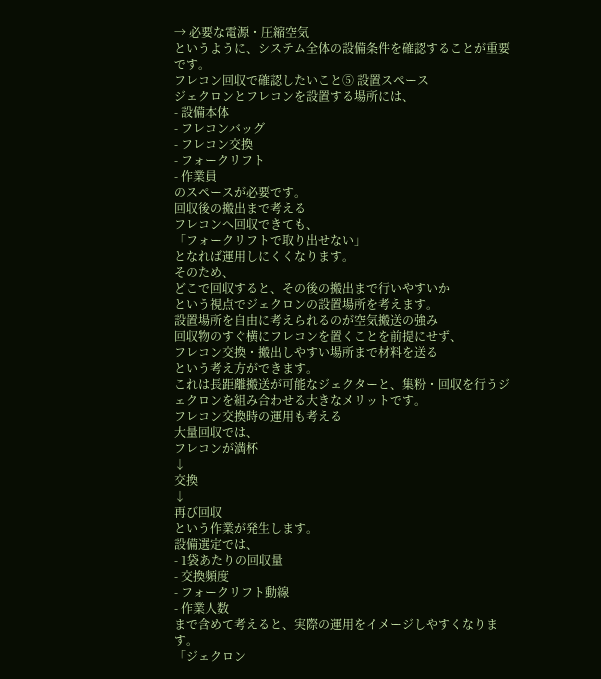→ 必要な電源・圧縮空気
というように、システム全体の設備条件を確認することが重要です。
フレコン回収で確認したいこと⑤ 設置スペース
ジェクロンとフレコンを設置する場所には、
- 設備本体
- フレコンバッグ
- フレコン交換
- フォークリフト
- 作業員
のスペースが必要です。
回収後の搬出まで考える
フレコンへ回収できても、
「フォークリフトで取り出せない」
となれば運用しにくくなります。
そのため、
どこで回収すると、その後の搬出まで行いやすいか
という視点でジェクロンの設置場所を考えます。
設置場所を自由に考えられるのが空気搬送の強み
回収物のすぐ横にフレコンを置くことを前提にせず、
フレコン交換・搬出しやすい場所まで材料を送る
という考え方ができます。
これは長距離搬送が可能なジェクターと、集粉・回収を行うジェクロンを組み合わせる大きなメリットです。
フレコン交換時の運用も考える
大量回収では、
フレコンが満杯
↓
交換
↓
再び回収
という作業が発生します。
設備選定では、
- 1袋あたりの回収量
- 交換頻度
- フォークリフト動線
- 作業人数
まで含めて考えると、実際の運用をイメージしやすくなります。
「ジェクロン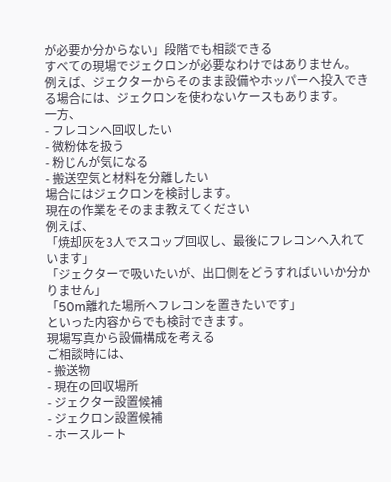が必要か分からない」段階でも相談できる
すべての現場でジェクロンが必要なわけではありません。
例えば、ジェクターからそのまま設備やホッパーへ投入できる場合には、ジェクロンを使わないケースもあります。
一方、
- フレコンへ回収したい
- 微粉体を扱う
- 粉じんが気になる
- 搬送空気と材料を分離したい
場合にはジェクロンを検討します。
現在の作業をそのまま教えてください
例えば、
「焼却灰を3人でスコップ回収し、最後にフレコンへ入れています」
「ジェクターで吸いたいが、出口側をどうすればいいか分かりません」
「50m離れた場所へフレコンを置きたいです」
といった内容からでも検討できます。
現場写真から設備構成を考える
ご相談時には、
- 搬送物
- 現在の回収場所
- ジェクター設置候補
- ジェクロン設置候補
- ホースルート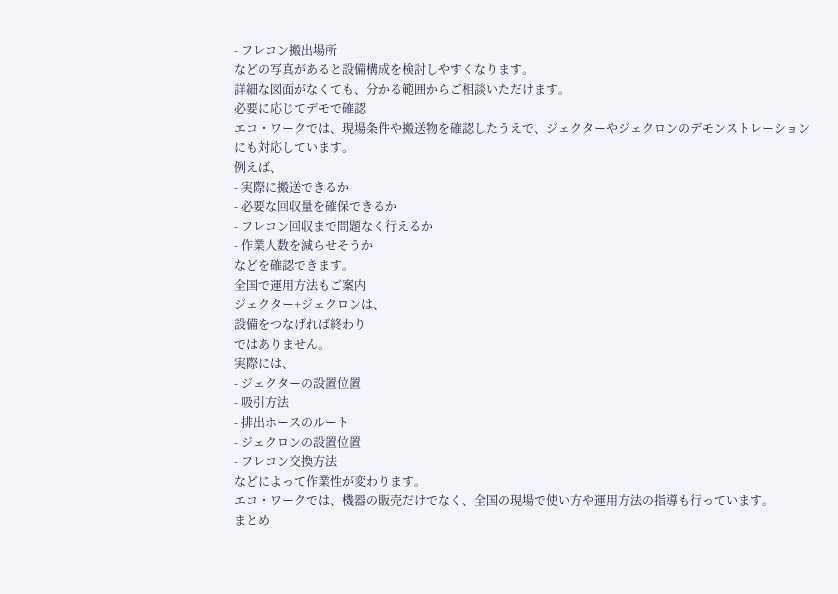- フレコン搬出場所
などの写真があると設備構成を検討しやすくなります。
詳細な図面がなくても、分かる範囲からご相談いただけます。
必要に応じてデモで確認
エコ・ワークでは、現場条件や搬送物を確認したうえで、ジェクターやジェクロンのデモンストレーションにも対応しています。
例えば、
- 実際に搬送できるか
- 必要な回収量を確保できるか
- フレコン回収まで問題なく行えるか
- 作業人数を減らせそうか
などを確認できます。
全国で運用方法もご案内
ジェクター+ジェクロンは、
設備をつなげれば終わり
ではありません。
実際には、
- ジェクターの設置位置
- 吸引方法
- 排出ホースのルート
- ジェクロンの設置位置
- フレコン交換方法
などによって作業性が変わります。
エコ・ワークでは、機器の販売だけでなく、全国の現場で使い方や運用方法の指導も行っています。
まとめ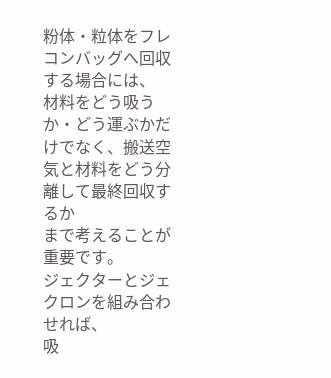粉体・粒体をフレコンバッグへ回収する場合には、
材料をどう吸うか・どう運ぶかだけでなく、搬送空気と材料をどう分離して最終回収するか
まで考えることが重要です。
ジェクターとジェクロンを組み合わせれば、
吸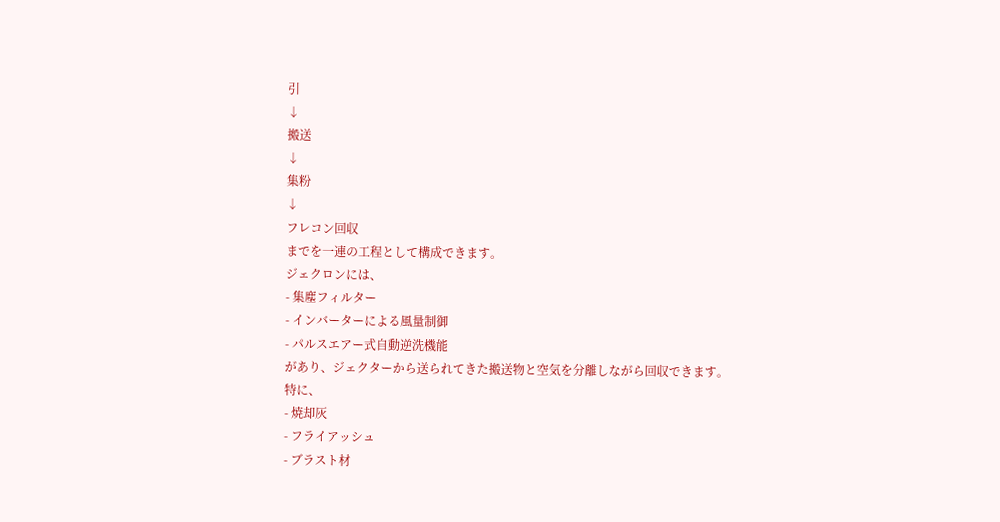引
↓
搬送
↓
集粉
↓
フレコン回収
までを一連の工程として構成できます。
ジェクロンには、
- 集塵フィルター
- インバーターによる風量制御
- パルスエアー式自動逆洗機能
があり、ジェクターから送られてきた搬送物と空気を分離しながら回収できます。
特に、
- 焼却灰
- フライアッシュ
- ブラスト材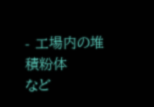- 工場内の堆積粉体
など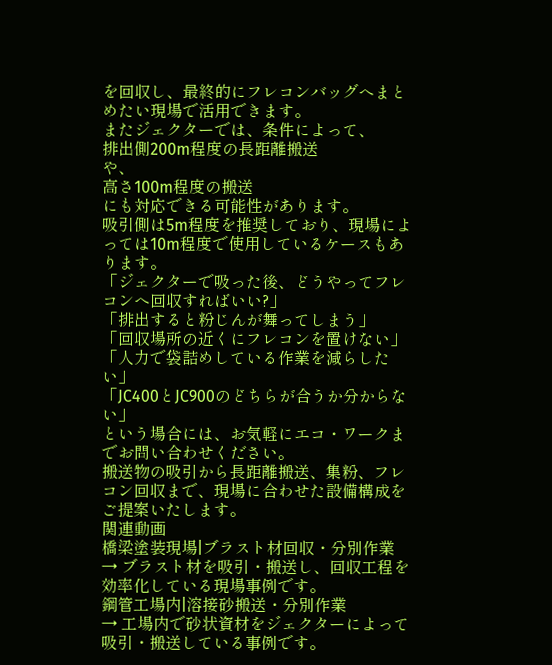を回収し、最終的にフレコンバッグへまとめたい現場で活用できます。
またジェクターでは、条件によって、
排出側200m程度の長距離搬送
や、
高さ100m程度の搬送
にも対応できる可能性があります。
吸引側は5m程度を推奨しており、現場によっては10m程度で使用しているケースもあります。
「ジェクターで吸った後、どうやってフレコンへ回収すればいい?」
「排出すると粉じんが舞ってしまう」
「回収場所の近くにフレコンを置けない」
「人力で袋詰めしている作業を減らしたい」
「JC400とJC900のどちらが合うか分からない」
という場合には、お気軽にエコ・ワークまでお問い合わせください。
搬送物の吸引から長距離搬送、集粉、フレコン回収まで、現場に合わせた設備構成をご提案いたします。
関連動画
橋梁塗装現場|ブラスト材回収・分別作業
→ ブラスト材を吸引・搬送し、回収工程を効率化している現場事例です。
鋼管工場内|溶接砂搬送・分別作業
→ 工場内で砂状資材をジェクターによって吸引・搬送している事例です。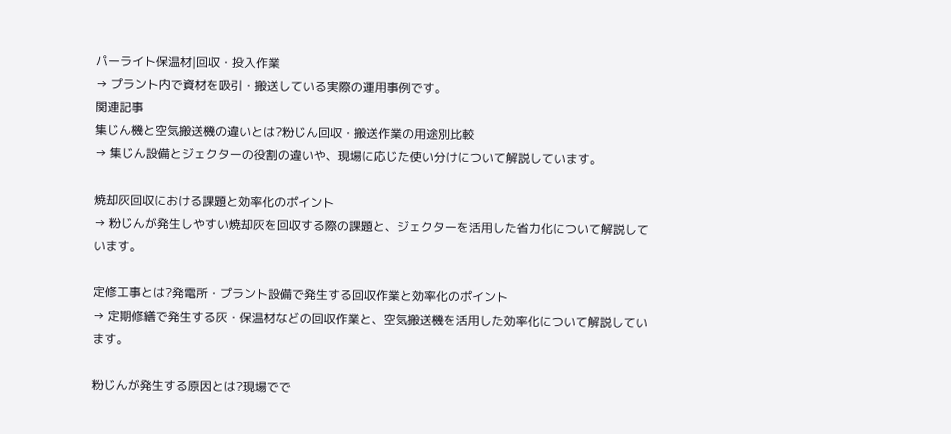パーライト保温材|回収・投入作業
→ プラント内で資材を吸引・搬送している実際の運用事例です。
関連記事
集じん機と空気搬送機の違いとは?粉じん回収・搬送作業の用途別比較
→ 集じん設備とジェクターの役割の違いや、現場に応じた使い分けについて解説しています。

焼却灰回収における課題と効率化のポイント
→ 粉じんが発生しやすい焼却灰を回収する際の課題と、ジェクターを活用した省力化について解説しています。

定修工事とは?発電所・プラント設備で発生する回収作業と効率化のポイント
→ 定期修繕で発生する灰・保温材などの回収作業と、空気搬送機を活用した効率化について解説しています。

粉じんが発生する原因とは?現場でで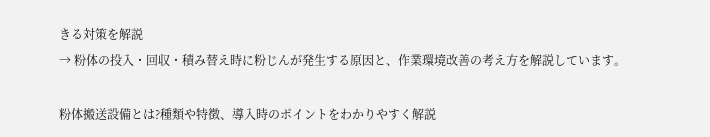きる対策を解説
→ 粉体の投入・回収・積み替え時に粉じんが発生する原因と、作業環境改善の考え方を解説しています。

粉体搬送設備とは?種類や特徴、導入時のポイントをわかりやすく解説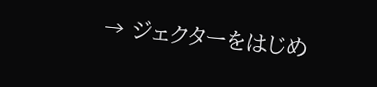→ ジェクターをはじめ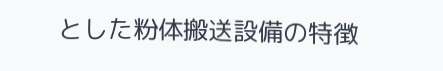とした粉体搬送設備の特徴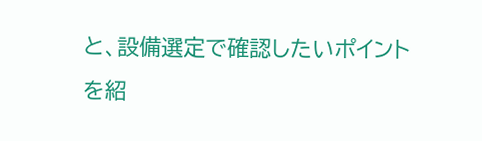と、設備選定で確認したいポイントを紹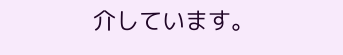介しています。